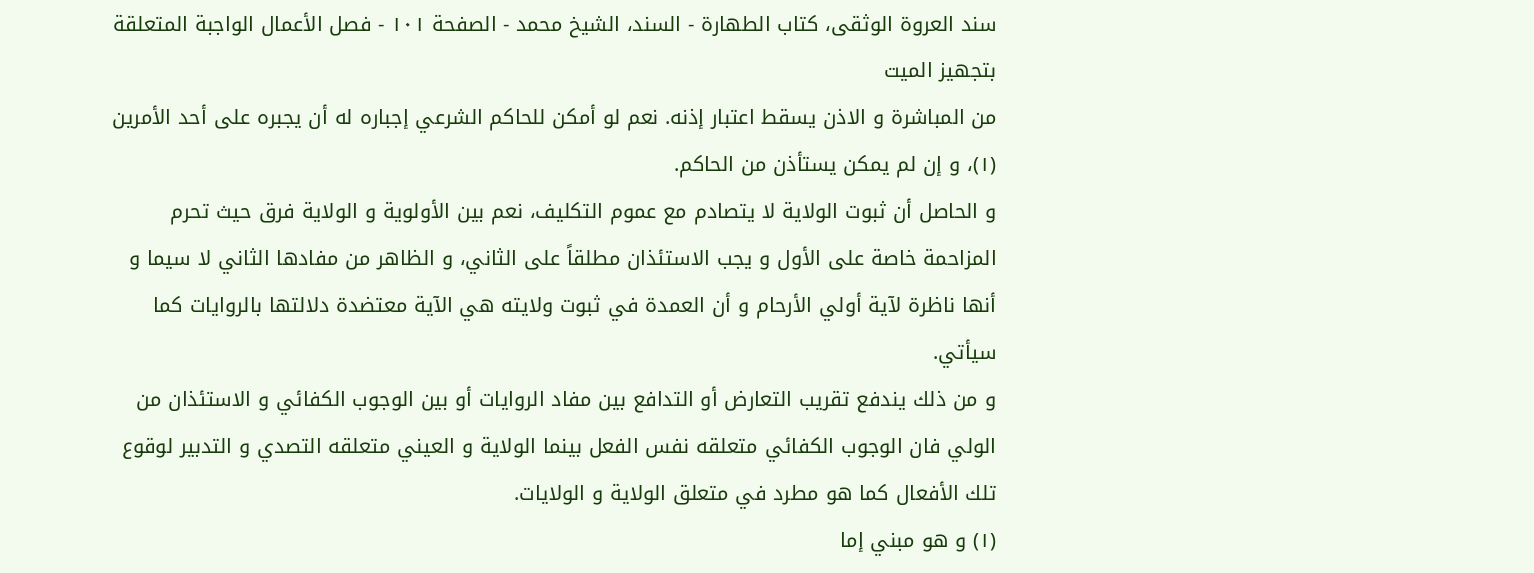سند العروة الوثقى، كتاب الطهارة - السند، الشيخ محمد - الصفحة ١٠١ - فصل الأعمال الواجبة المتعلقة بتجهيز الميت
من المباشرة و الاذن يسقط اعتبار إذنه. نعم لو أمكن للحاكم الشرعي إجباره له أن يجبره على أحد الأمرين (١)، و إن لم يمكن يستأذن من الحاكم.
و الحاصل أن ثبوت الولاية لا يتصادم مع عموم التكليف، نعم بين الأولوية و الولاية فرق حيث تحرم المزاحمة خاصة على الأول و يجب الاستئذان مطلقاً على الثاني، و الظاهر من مفادها الثاني لا سيما و أنها ناظرة لآية أولي الأرحام و أن العمدة في ثبوت ولايته هي الآية معتضدة دلالتها بالروايات كما سيأتي.
و من ذلك يندفع تقريب التعارض أو التدافع بين مفاد الروايات أو بين الوجوب الكفائي و الاستئذان من الولي فان الوجوب الكفائي متعلقه نفس الفعل بينما الولاية و العيني متعلقه التصدي و التدبير لوقوع تلك الأفعال كما هو مطرد في متعلق الولاية و الولايات.
(١) و هو مبني إما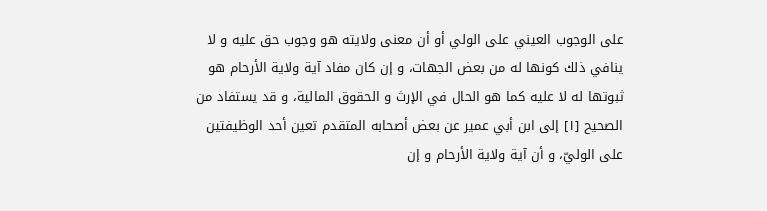على الوجوب العيني على الولي أو أن معنى ولايته هو وجوب حق عليه و لا ينافي ذلك كونها له من بعض الجهات، و إن كان مفاد آية ولاية الأرحام هو ثبوتها له لا عليه كما هو الحال في الإرث و الحقوق المالية، و قد يستفاد من الصحيح [١] إلى ابن أبي عمير عن بعض أصحابه المتقدم تعين أحد الوظيفتين على الوليّ، و أن آية ولاية الأرحام و إن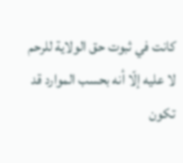كانت في ثبوت حق الولاية للرحم لا عليه إلّا أنه بحسب الموارد قد تكون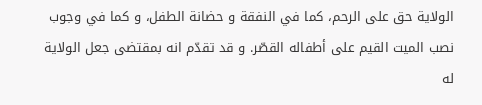الولاية حق على الرحم، كما في النفقة و حضانة الطفل، و كما في وجوب نصب الميت القيم على أطفاله القصّر. و قد تقدّم انه بمقتضى جعل الولاية له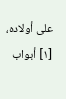على أولاده،
[١] أبواب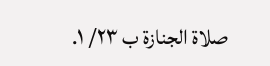صلاة الجنازة ب ٢٣/ ١.